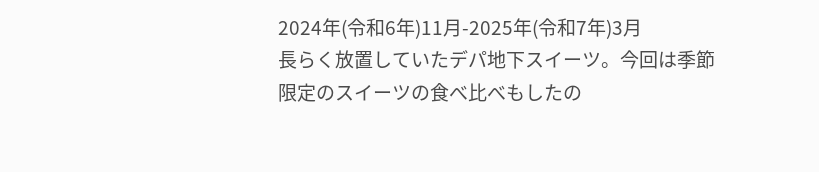2024年(令和6年)11月-2025年(令和7年)3月
長らく放置していたデパ地下スイーツ。今回は季節限定のスイーツの食べ比べもしたの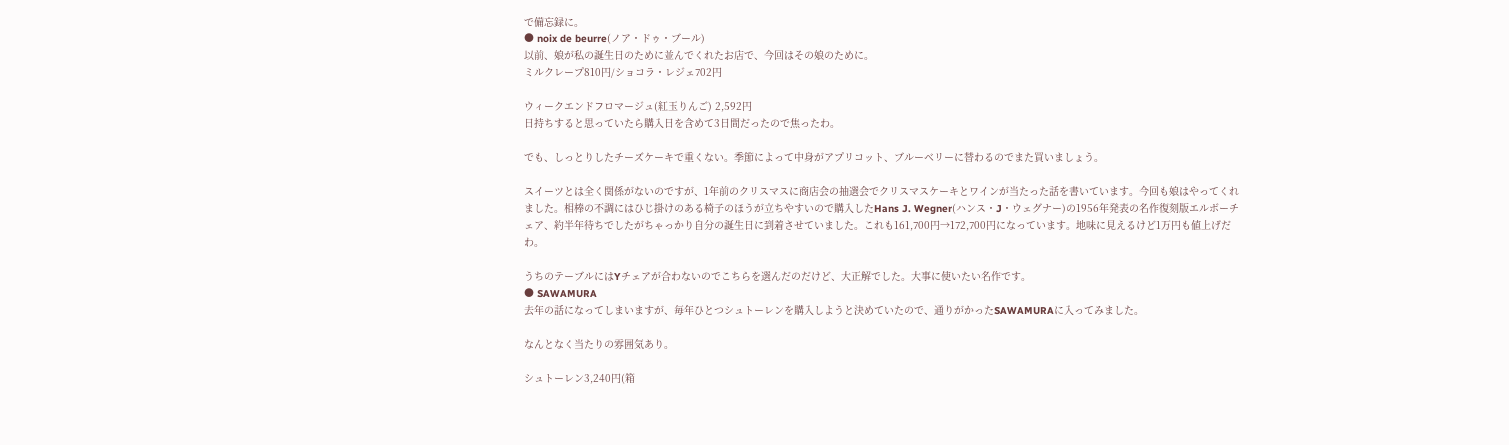で備忘録に。
● noix de beurre(ノア・ドゥ・ブール)
以前、娘が私の誕生日のために並んでくれたお店で、今回はその娘のために。
ミルクレープ810円/ショコラ・レジェ702円

ウィークエンドフロマージュ(紅玉りんご) 2,592円
日持ちすると思っていたら購入日を含めて3日間だったので焦ったわ。

でも、しっとりしたチーズケーキで重くない。季節によって中身がアプリコット、ブルーベリーに替わるのでまた買いましょう。

スイーツとは全く関係がないのですが、1年前のクリスマスに商店会の抽選会でクリスマスケーキとワインが当たった話を書いています。今回も娘はやってくれました。相棒の不調にはひじ掛けのある椅子のほうが立ちやすいので購入したHans J. Wegner(ハンス・J・ウェグナー)の1956年発表の名作復刻版エルボーチェア、約半年待ちでしたがちゃっかり自分の誕生日に到着させていました。これも161,700円→172,700円になっています。地味に見えるけど1万円も値上げだわ。

うちのテーブルにはYチェアが合わないのでこちらを選んだのだけど、大正解でした。大事に使いたい名作です。
● SAWAMURA
去年の話になってしまいますが、毎年ひとつシュトーレンを購入しようと決めていたので、通りがかったSAWAMURAに入ってみました。

なんとなく当たりの雰囲気あり。

シュトーレン3,240円(箱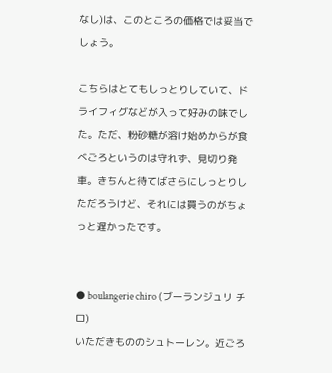なし)は、このところの価格では妥当でしょう。

こちらはとてもしっとりしていて、ドライフィグなどが入って好みの味でした。ただ、粉砂糖が溶け始めからが食べごろというのは守れず、見切り発車。きちんと待てばさらにしっとりしただろうけど、それには買うのがちょっと遅かったです。


● boulangerie chiro (ブーランジュリ チロ)
いただきもののシュトーレン。近ごろ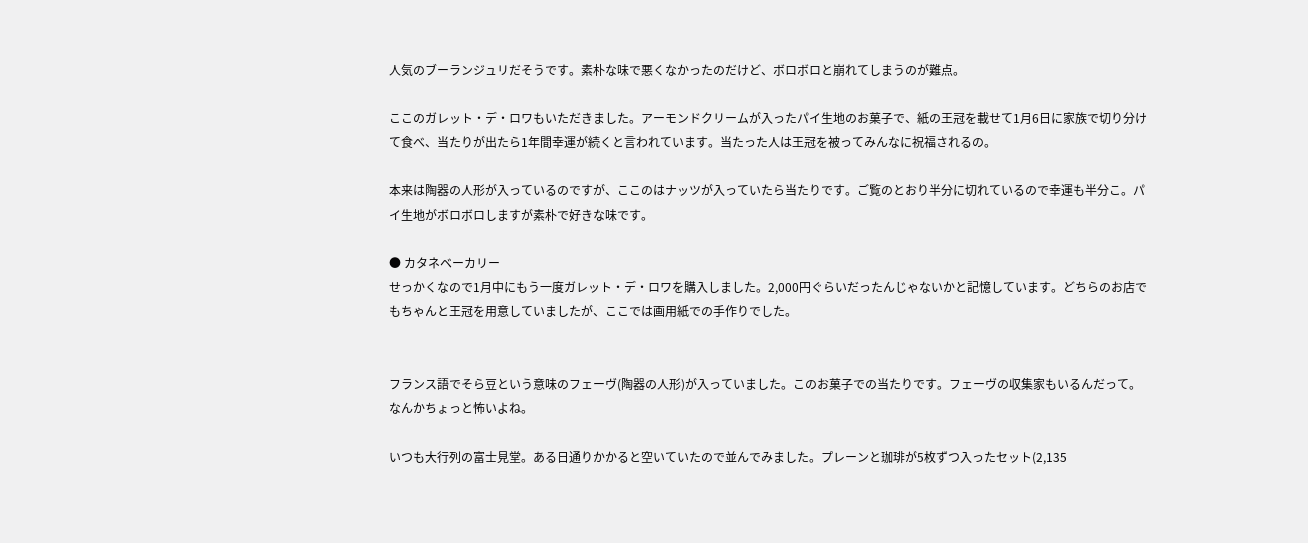人気のブーランジュリだそうです。素朴な味で悪くなかったのだけど、ボロボロと崩れてしまうのが難点。

ここのガレット・デ・ロワもいただきました。アーモンドクリームが入ったパイ生地のお菓子で、紙の王冠を載せて1月6日に家族で切り分けて食べ、当たりが出たら1年間幸運が続くと言われています。当たった人は王冠を被ってみんなに祝福されるの。

本来は陶器の人形が入っているのですが、ここのはナッツが入っていたら当たりです。ご覧のとおり半分に切れているので幸運も半分こ。パイ生地がボロボロしますが素朴で好きな味です。

● カタネベーカリー
せっかくなので1月中にもう一度ガレット・デ・ロワを購入しました。2,000円ぐらいだったんじゃないかと記憶しています。どちらのお店でもちゃんと王冠を用意していましたが、ここでは画用紙での手作りでした。


フランス語でそら豆という意味のフェーヴ(陶器の人形)が入っていました。このお菓子での当たりです。フェーヴの収集家もいるんだって。なんかちょっと怖いよね。

いつも大行列の富士見堂。ある日通りかかると空いていたので並んでみました。プレーンと珈琲が5枚ずつ入ったセット(2,135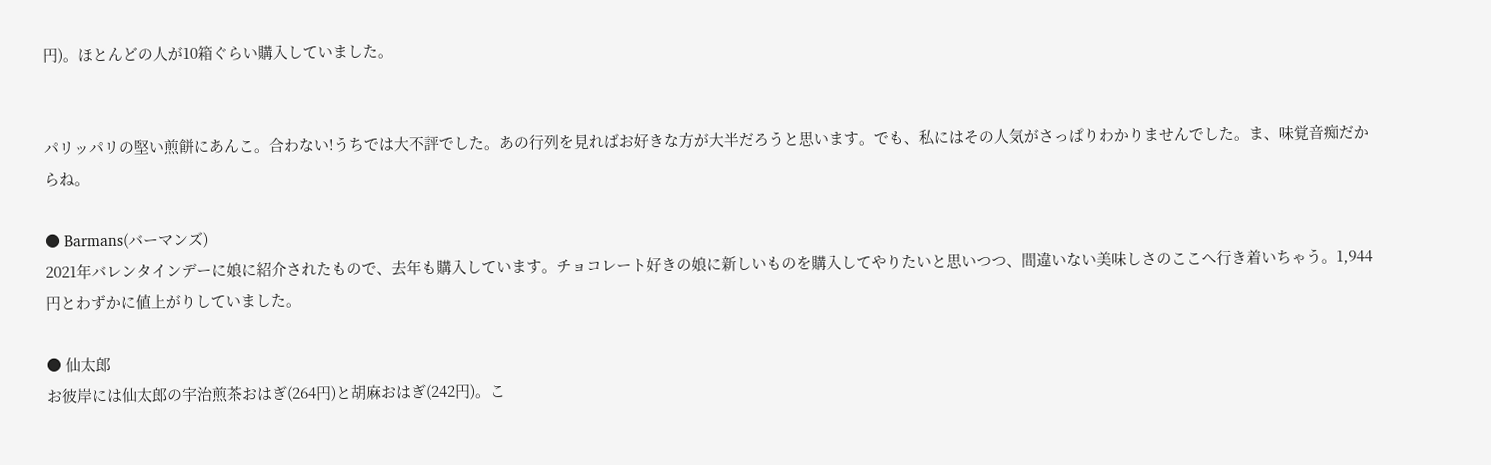円)。ほとんどの人が10箱ぐらい購入していました。


パリッパリの堅い煎餅にあんこ。合わない!うちでは大不評でした。あの行列を見ればお好きな方が大半だろうと思います。でも、私にはその人気がさっぱりわかりませんでした。ま、味覚音痴だからね。

● Barmans(バーマンズ)
2021年バレンタインデーに娘に紹介されたもので、去年も購入しています。チョコレート好きの娘に新しいものを購入してやりたいと思いつつ、間違いない美味しさのここへ行き着いちゃう。1,944円とわずかに値上がりしていました。

● 仙太郎
お彼岸には仙太郎の宇治煎茶おはぎ(264円)と胡麻おはぎ(242円)。こ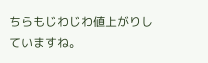ちらもじわじわ値上がりしていますね。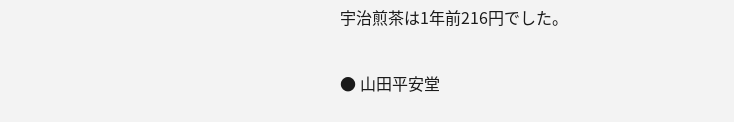宇治煎茶は1年前216円でした。

● 山田平安堂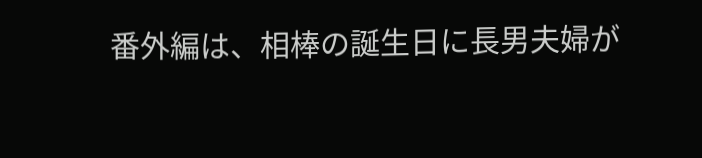番外編は、相棒の誕生日に長男夫婦が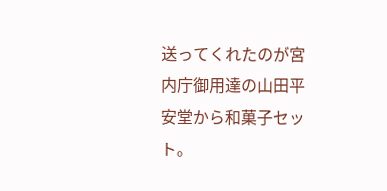送ってくれたのが宮内庁御用達の山田平安堂から和菓子セット。